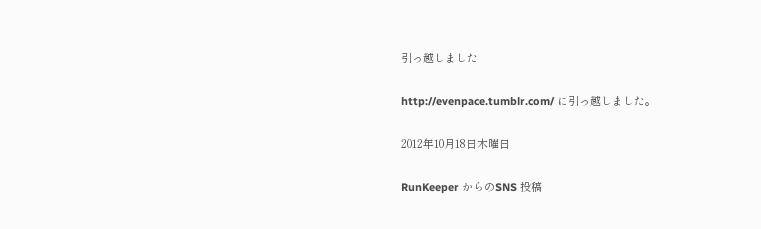引っ越しました

http://evenpace.tumblr.com/ に引っ越しました。

2012年10月18日木曜日

RunKeeper からのSNS 投稿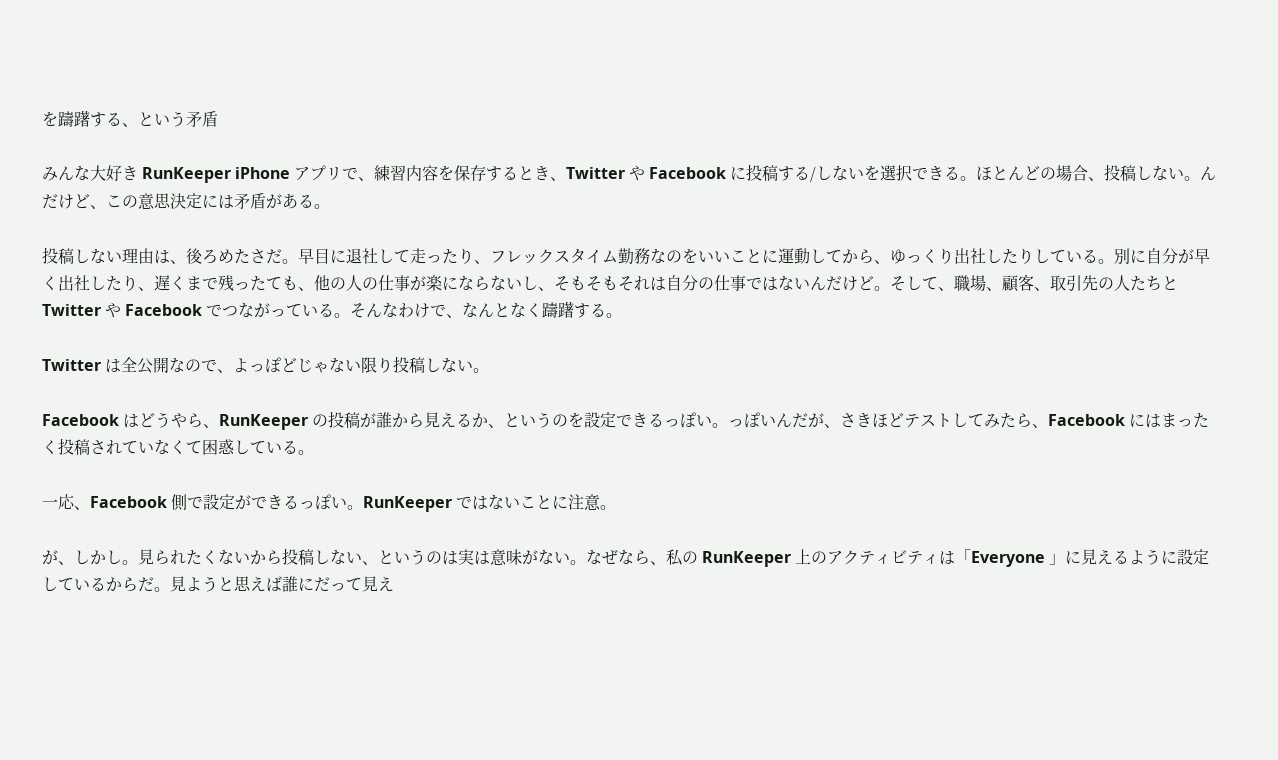を躊躇する、という矛盾

みんな大好き RunKeeper iPhone アプリで、練習内容を保存するとき、Twitter や Facebook に投稿する/しないを選択できる。ほとんどの場合、投稿しない。んだけど、この意思決定には矛盾がある。

投稿しない理由は、後ろめたさだ。早目に退社して走ったり、フレックスタイム勤務なのをいいことに運動してから、ゆっくり出社したりしている。別に自分が早く出社したり、遅くまで残ったても、他の人の仕事が楽にならないし、そもそもそれは自分の仕事ではないんだけど。そして、職場、顧客、取引先の人たちと Twitter や Facebook でつながっている。そんなわけで、なんとなく躊躇する。

Twitter は全公開なので、よっぽどじゃない限り投稿しない。

Facebook はどうやら、RunKeeper の投稿が誰から見えるか、というのを設定できるっぽい。っぽいんだが、さきほどテストしてみたら、Facebook にはまったく投稿されていなくて困惑している。

一応、Facebook 側で設定ができるっぽい。RunKeeper ではないことに注意。

が、しかし。見られたくないから投稿しない、というのは実は意味がない。なぜなら、私の RunKeeper 上のアクティビティは「Everyone 」に見えるように設定しているからだ。見ようと思えば誰にだって見え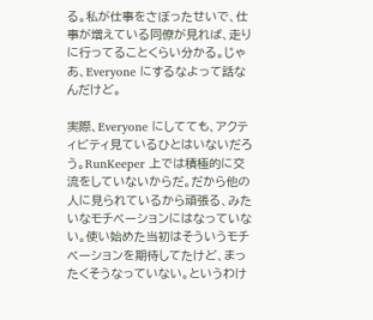る。私が仕事をさぼったせいで、仕事が増えている同僚が見れば、走りに行ってることくらい分かる。じゃあ、Everyone にするなよって話なんだけど。

実際、Everyone にしてても、アクティビティ見ているひとはいないだろう。RunKeeper 上では積極的に交流をしていないからだ。だから他の人に見られているから頑張る、みたいなモチベーションにはなっていない。使い始めた当初はそういうモチベーションを期待してたけど、まったくそうなっていない。というわけ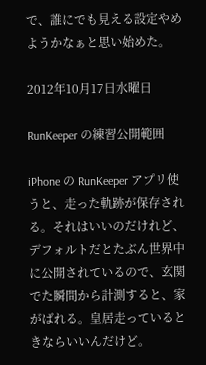で、誰にでも見える設定やめようかなぁと思い始めた。

2012年10月17日水曜日

RunKeeper の練習公開範囲

iPhone の RunKeeper アプリ使うと、走った軌跡が保存される。それはいいのだけれど、デフォルトだとたぶん世界中に公開されているので、玄関でた瞬間から計測すると、家がばれる。皇居走っているときならいいんだけど。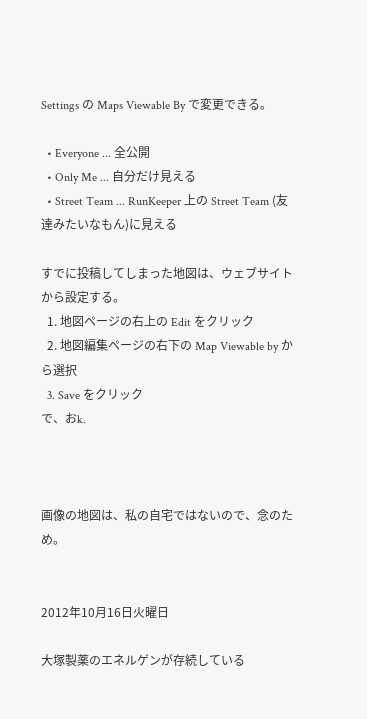Settings の Maps Viewable By で変更できる。

  • Everyone ... 全公開
  • Only Me ... 自分だけ見える
  • Street Team ... RunKeeper 上の Street Team (友達みたいなもん)に見える

すでに投稿してしまった地図は、ウェブサイトから設定する。
  1. 地図ページの右上の Edit をクリック
  2. 地図編集ページの右下の Map Viewable by から選択
  3. Save をクリック
で、おk.



画像の地図は、私の自宅ではないので、念のため。


2012年10月16日火曜日

大塚製薬のエネルゲンが存続している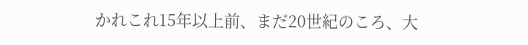かれこれ15年以上前、まだ20世紀のころ、大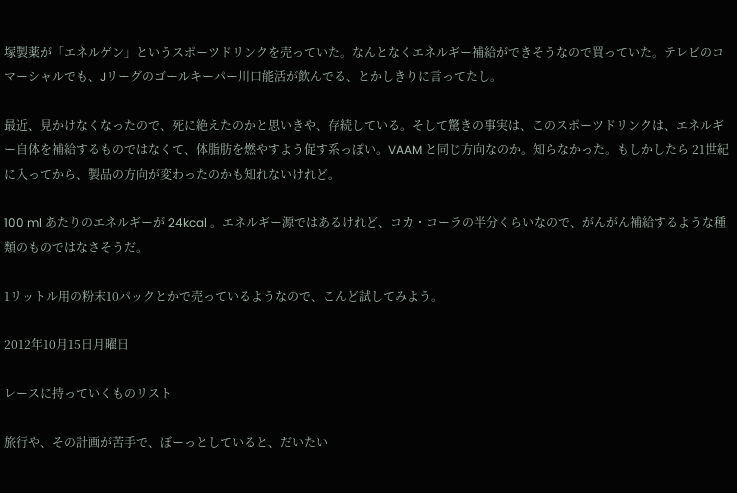塚製薬が「エネルゲン」というスポーツドリンクを売っていた。なんとなくエネルギー補給ができそうなので買っていた。テレビのコマーシャルでも、Jリーグのゴールキーパー川口能活が飲んでる、とかしきりに言ってたし。

最近、見かけなくなったので、死に絶えたのかと思いきや、存続している。そして驚きの事実は、このスポーツドリンクは、エネルギー自体を補給するものではなくて、体脂肪を燃やすよう促す系っぽい。VAAM と同じ方向なのか。知らなかった。もしかしたら 21世紀に入ってから、製品の方向が変わったのかも知れないけれど。

100 ml あたりのエネルギーが 24kcal 。エネルギー源ではあるけれど、コカ・コーラの半分くらいなので、がんがん補給するような種類のものではなさそうだ。

1リットル用の粉末10パックとかで売っているようなので、こんど試してみよう。

2012年10月15日月曜日

レースに持っていくものリスト

旅行や、その計画が苦手で、ぼーっとしていると、だいたい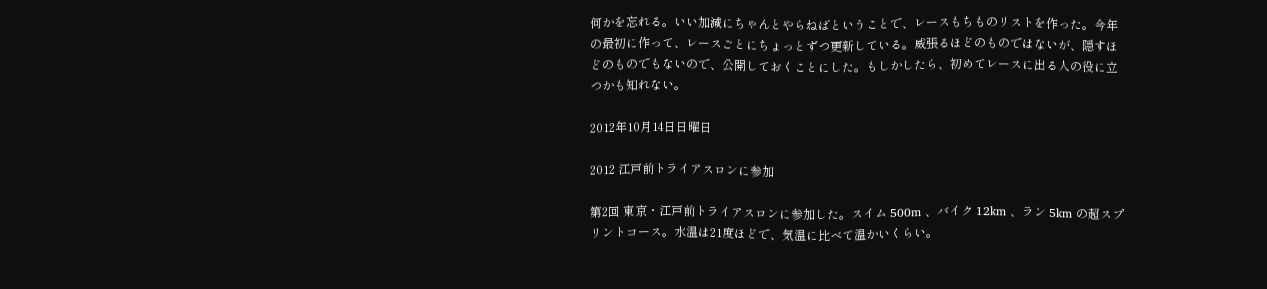何かを忘れる。いい加減にちゃんとやらねばということで、レースもちものリストを作った。今年の最初に作って、レースごとにちょっとずつ更新している。威張るほどのものではないが、隠すほどのものでもないので、公開しておくことにした。もしかしたら、初めてレースに出る人の役に立つかも知れない。

2012年10月14日日曜日

2012 江戸前トライアスロンに参加

第2回 東京・江戸前トライアスロンに参加した。スイム 500m 、バイク 12km 、ラン 5km の超スプリントコース。水温は21度ほどで、気温に比べて温かいくらい。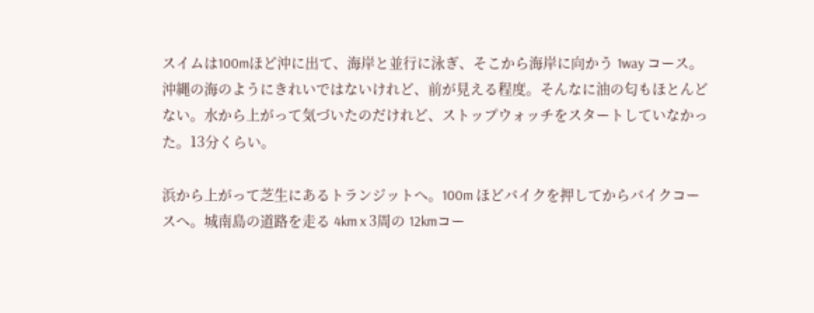スイムは100mほど沖に出て、海岸と並行に泳ぎ、そこから海岸に向かう 1way コース。沖縄の海のようにきれいではないけれど、前が見える程度。そんなに油の匂もほとんどない。水から上がって気づいたのだけれど、ストップウォッチをスタートしていなかった。13分くらい。

浜から上がって芝生にあるトランジットへ。100m ほどバイクを押してからバイクコースへ。城南島の道路を走る 4km x 3周の 12kmコー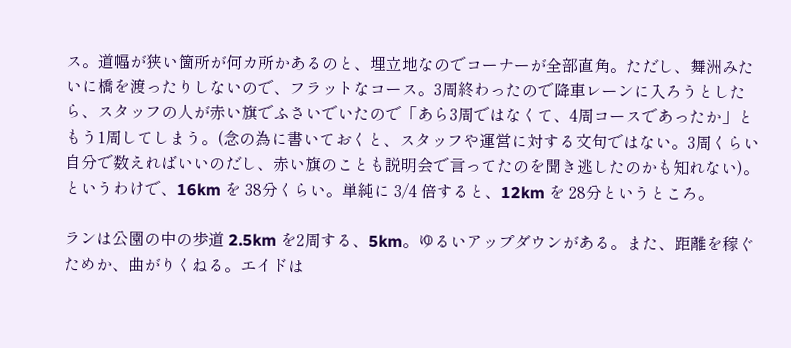ス。道幅が狭い箇所が何カ所かあるのと、埋立地なのでコーナーが全部直角。ただし、舞洲みたいに橋を渡ったりしないので、フラットなコース。3周終わったので降車レーンに入ろうとしたら、スタッフの人が赤い旗でふさいでいたので「あら3周ではなくて、4周コースであったか」ともう1周してしまう。(念の為に書いておくと、スタッフや運営に対する文句ではない。3周くらい自分で数えればいいのだし、赤い旗のことも説明会で言ってたのを聞き逃したのかも知れない)。というわけで、16km を 38分くらい。単純に 3/4 倍すると、12km を 28分というところ。

ランは公園の中の歩道 2.5km を2周する、5km。ゆるいアップダウンがある。また、距離を稼ぐためか、曲がりくねる。エイドは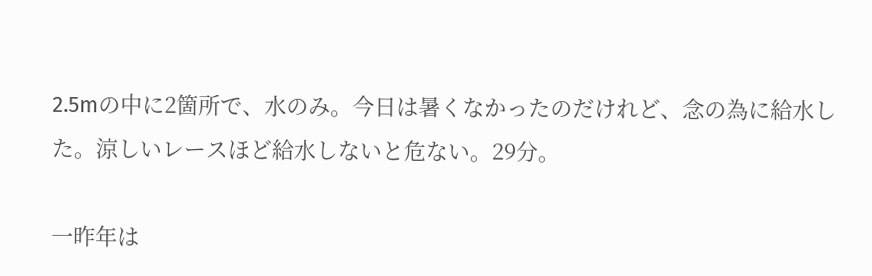2.5mの中に2箇所で、水のみ。今日は暑くなかったのだけれど、念の為に給水した。涼しいレースほど給水しないと危ない。29分。

一昨年は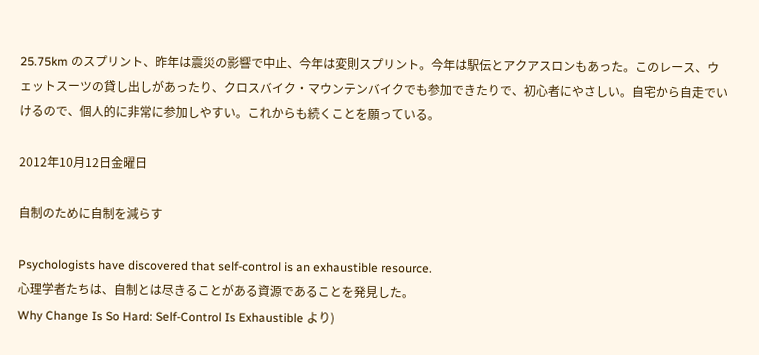25.75km のスプリント、昨年は震災の影響で中止、今年は変則スプリント。今年は駅伝とアクアスロンもあった。このレース、ウェットスーツの貸し出しがあったり、クロスバイク・マウンテンバイクでも参加できたりで、初心者にやさしい。自宅から自走でいけるので、個人的に非常に参加しやすい。これからも続くことを願っている。

2012年10月12日金曜日

自制のために自制を減らす

Psychologists have discovered that self-control is an exhaustible resource.
心理学者たちは、自制とは尽きることがある資源であることを発見した。
Why Change Is So Hard: Self-Control Is Exhaustible より)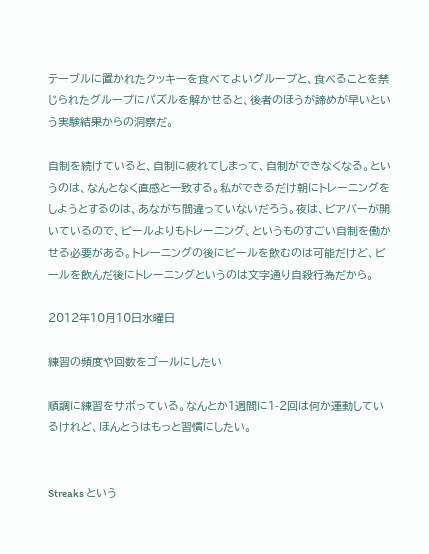テーブルに置かれたクッキーを食べてよいグループと、食べることを禁じられたグループにパズルを解かせると、後者のほうが諦めが早いという実験結果からの洞察だ。

自制を続けていると、自制に疲れてしまって、自制ができなくなる。というのは、なんとなく直感と一致する。私ができるだけ朝にトレーニングをしようとするのは、あながち間違っていないだろう。夜は、ビアバーが開いているので、ビールよりもトレーニング、というものすごい自制を働かせる必要がある。トレーニングの後にビールを飲むのは可能だけど、ビールを飲んだ後にトレーニングというのは文字通り自殺行為だから。

2012年10月10日水曜日

練習の頻度や回数をゴールにしたい

順調に練習をサボっている。なんとか1週間に1-2回は何か運動しているけれど、ほんとうはもっと習慣にしたい。


Streaks という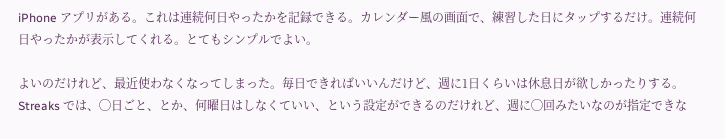iPhone アプリがある。これは連続何日やったかを記録できる。カレンダー風の画面で、練習した日にタップするだけ。連続何日やったかが表示してくれる。とてもシンプルでよい。

よいのだけれど、最近使わなくなってしまった。毎日できればいいんだけど、週に1日くらいは休息日が欲しかったりする。Streaks では、◯日ごと、とか、何曜日はしなくていい、という設定ができるのだけれど、週に◯回みたいなのが指定できな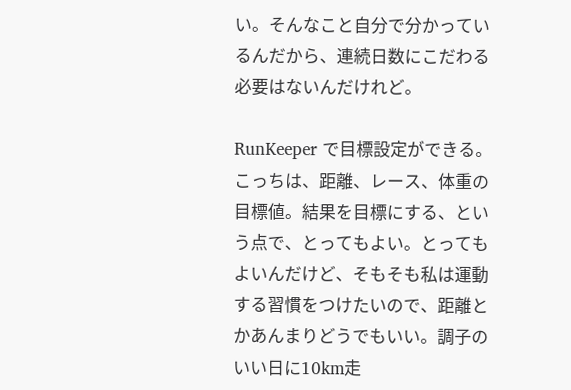い。そんなこと自分で分かっているんだから、連続日数にこだわる必要はないんだけれど。

RunKeeper で目標設定ができる。こっちは、距離、レース、体重の目標値。結果を目標にする、という点で、とってもよい。とってもよいんだけど、そもそも私は運動する習慣をつけたいので、距離とかあんまりどうでもいい。調子のいい日に10km走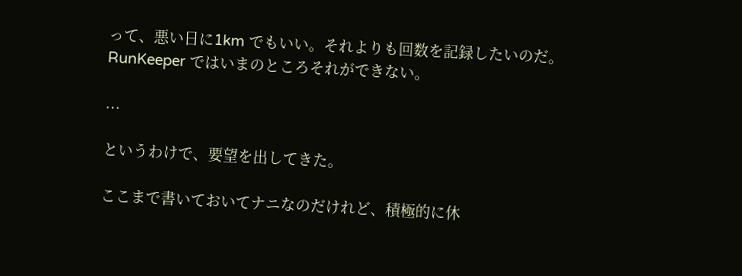って、悪い日に1km でもいい。それよりも回数を記録したいのだ。RunKeeper ではいまのところそれができない。

...

というわけで、要望を出してきた。

ここまで書いておいてナニなのだけれど、積極的に休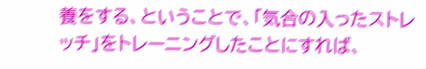養をする、ということで、「気合の入ったストレッチ」をトレーニングしたことにすれば、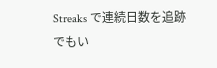Streaks で連続日数を追跡でもい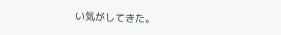い気がしてきた。